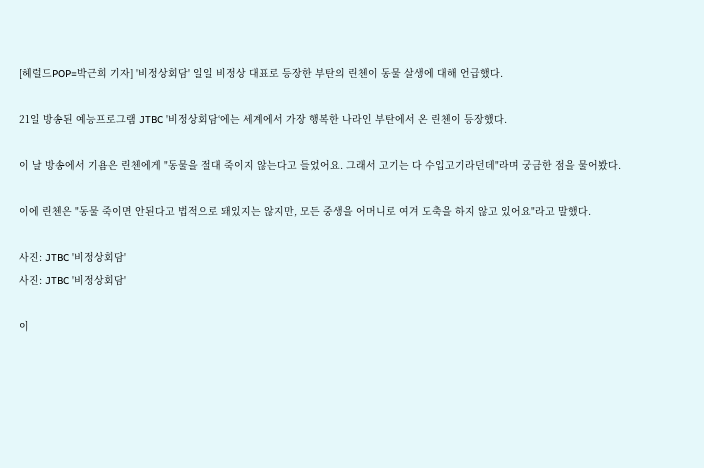[헤럴드POP=박근희 기자] '비정상회담' 일일 비정상 대표로 등장한 부탄의 린첸이 동물 살생에 대해 언급했다.

21일 방송된 예능프로그램 JTBC '비정상회담‘에는 세계에서 가장 행복한 나라인 부탄에서 온 린첸이 등장했다.

이 날 방송에서 기욤은 린첸에게 "동물을 절대 죽이지 않는다고 들었어요. 그래서 고기는 다 수입고기라던데"라며 궁금한 점을 물어봤다.

이에 린첸은 "동물 죽이면 안된다고 법적으로 돼있지는 않지만, 모든 중생을 어머니로 여겨 도축을 하지 않고 있어요"라고 말했다.

사진: JTBC '비정상회담'
사진: JTBC '비정상회담'

이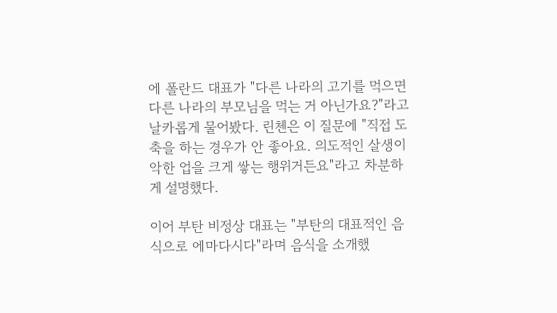에 폴란드 대표가 "다른 나라의 고기를 먹으면 다른 나라의 부모님을 먹는 거 아닌가요?"라고 날카롭게 물어봤다. 린첸은 이 질문에 "직접 도축을 하는 경우가 안 좋아요. 의도적인 살생이 악한 업을 크게 쌓는 행위거든요"라고 차분하게 설명했다.

이어 부탄 비정상 대표는 "부탄의 대표적인 음식으로 에마다시다"라며 음식을 소개했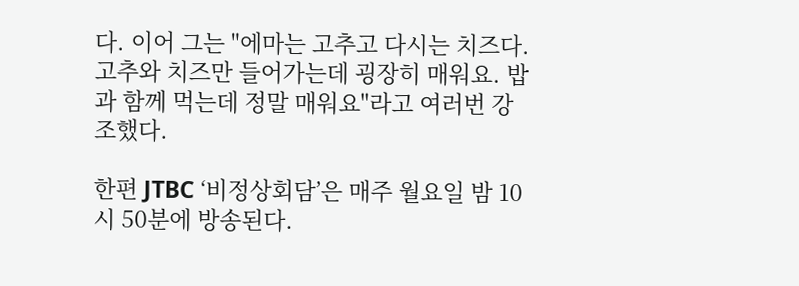다. 이어 그는 "에마는 고추고 다시는 치즈다. 고추와 치즈만 들어가는데 굉장히 매워요. 밥과 함께 먹는데 정말 매워요"라고 여러번 강조했다.

한편 JTBC ‘비정상회담’은 매주 월요일 밤 10시 50분에 방송된다.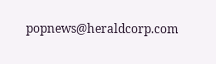popnews@heraldcorp.com